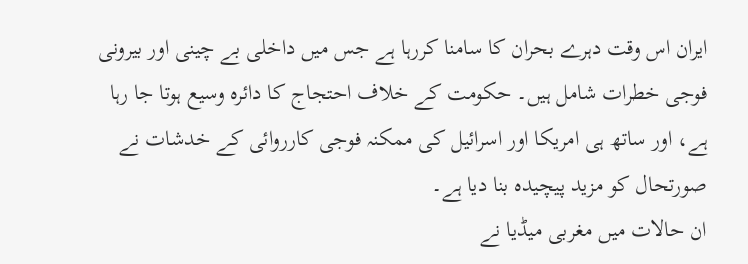ایران اس وقت دہرے بحران کا سامنا کررہا ہے جس میں داخلی بے چینی اور بیرونی فوجی خطرات شامل ہیں۔ حکومت کے خلاف احتجاج کا دائرہ وسیع ہوتا جا رہا ہے، اور ساتھ ہی امریکا اور اسرائیل کی ممکنہ فوجی کارروائی کے خدشات نے صورتحال کو مزید پیچیدہ بنا دیا ہے۔
ان حالات میں مغربی میڈیا نے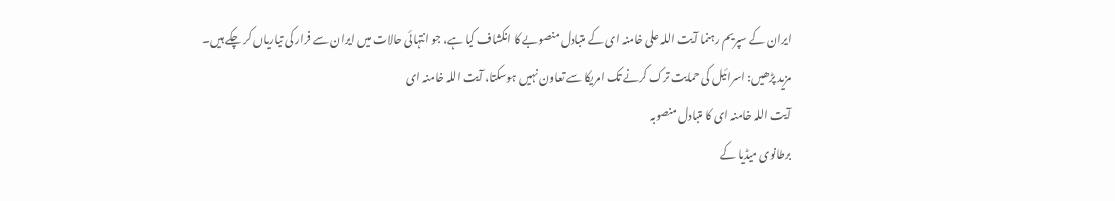ایران کے سپریم رہنما آیت اللہ علی خامنہ ای کے متبادل منصوبے کا انکشاف کیا ہے، جو انتہائی حالات میں ایران سے فرار کی تیاریاں کر چکے ہیں۔
مزید پڑھیں: اسرائیل کی حمایت ترک کرنے تک امریکا سے تعاون نہیں ہوسکتا، آیت اللہ خامنہ ای
آیت اللہ خامنہ ای کا متبادل منصوبہ
برطانوی میڈیا کے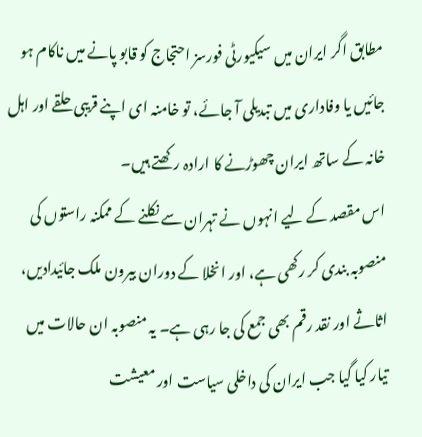مطابق اگر ایران میں سیکیورٹی فورسز احتجاج کو قابو پانے میں ناکام ہو جائیں یا وفاداری میں تبدیلی آ جائے، تو خامنہ ای اپنے قریبی حلقے اور اہل خانہ کے ساتھ ایران چھوڑنے کا ارادہ رکھتے ہیں۔
اس مقصد کے لیے انہوں نے تہران سے نکلنے کے ممکنہ راستوں کی منصوبہ بندی کر رکھی ہے، اور انخلا کے دوران بیرون ملک جائیدادیں، اثاثے اور نقد رقم بھی جمع کی جا رہی ہے۔ یہ منصوبہ ان حالات میں تیار کیا گیا جب ایران کی داخلی سیاست اور معیشت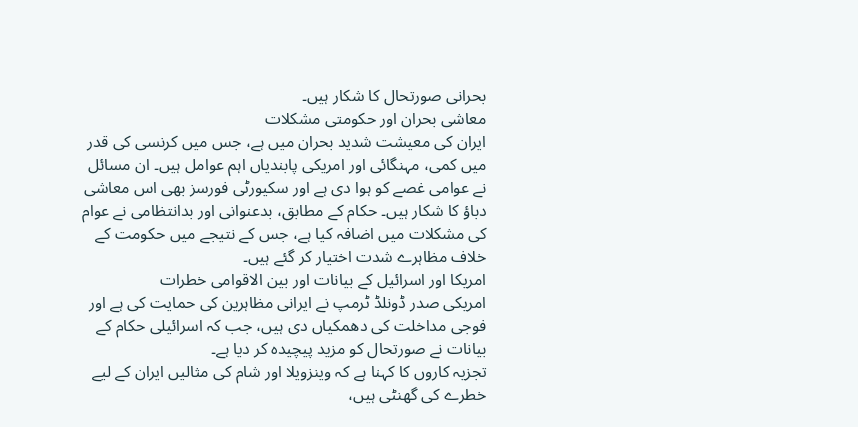بحرانی صورتحال کا شکار ہیں۔
معاشی بحران اور حکومتی مشکلات
ایران کی معیشت شدید بحران میں ہے، جس میں کرنسی کی قدر میں کمی، مہنگائی اور امریکی پابندیاں اہم عوامل ہیں۔ ان مسائل نے عوامی غصے کو ہوا دی ہے اور سکیورٹی فورسز بھی اس معاشی دباؤ کا شکار ہیں۔ حکام کے مطابق، بدعنوانی اور بدانتظامی نے عوام کی مشکلات میں اضافہ کیا ہے، جس کے نتیجے میں حکومت کے خلاف مظاہرے شدت اختیار کر گئے ہیں۔
امریکا اور اسرائیل کے بیانات اور بین الاقوامی خطرات
امریکی صدر ڈونلڈ ٹرمپ نے ایرانی مظاہرین کی حمایت کی ہے اور فوجی مداخلت کی دھمکیاں دی ہیں، جب کہ اسرائیلی حکام کے بیانات نے صورتحال کو مزید پیچیدہ کر دیا ہے۔
تجزیہ کاروں کا کہنا ہے کہ وینزویلا اور شام کی مثالیں ایران کے لیے خطرے کی گھنٹی ہیں،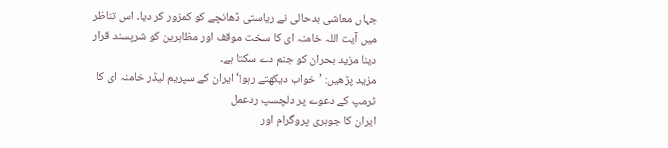جہاں معاشی بدحالی نے ریاستی ڈھانچے کو کمزور کر دیا۔ اس تناظر میں آیت اللہ خامنہ ای کا سخت موقف اور مظاہرین کو شرپسند قرار دینا مزید بحران کو جنم دے سکتا ہے۔
مزید پڑھیں: ’خواب دیکھتے رہو!‘ ایران کے سپریم لیڈر خامنہ ای کا ٹرمپ کے دعوے پر دلچسپ ردعمل
ایران کا جوہری پروگرام اور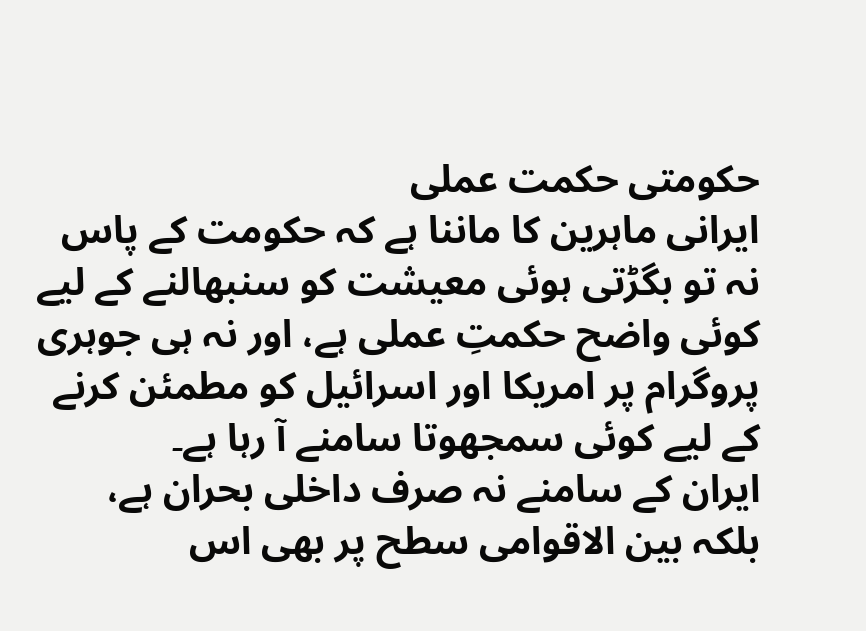حکومتی حکمت عملی
ایرانی ماہرین کا ماننا ہے کہ حکومت کے پاس نہ تو بگڑتی ہوئی معیشت کو سنبھالنے کے لیے کوئی واضح حکمتِ عملی ہے، اور نہ ہی جوہری پروگرام پر امریکا اور اسرائیل کو مطمئن کرنے کے لیے کوئی سمجھوتا سامنے آ رہا ہے۔
ایران کے سامنے نہ صرف داخلی بحران ہے، بلکہ بین الاقوامی سطح پر بھی اس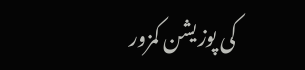کی پوزیشن کمزور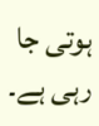ہوتی جا رہی ہے۔